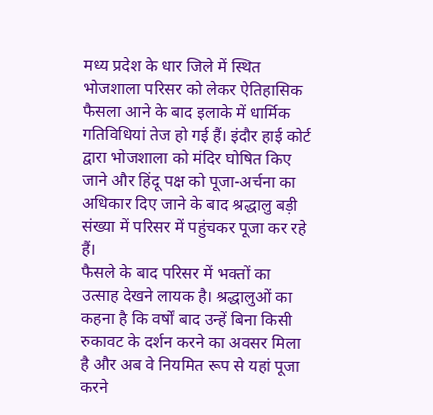मध्य प्रदेश के धार जिले में स्थित भोजशाला परिसर को लेकर ऐतिहासिक फैसला आने के बाद इलाके में धार्मिक गतिविधियां तेज हो गई हैं। इंदौर हाई कोर्ट द्वारा भोजशाला को मंदिर घोषित किए जाने और हिंदू पक्ष को पूजा-अर्चना का अधिकार दिए जाने के बाद श्रद्धालु बड़ी संख्या में परिसर में पहुंचकर पूजा कर रहे हैं।
फैसले के बाद परिसर में भक्तों का उत्साह देखने लायक है। श्रद्धालुओं का कहना है कि वर्षों बाद उन्हें बिना किसी रुकावट के दर्शन करने का अवसर मिला है और अब वे नियमित रूप से यहां पूजा करने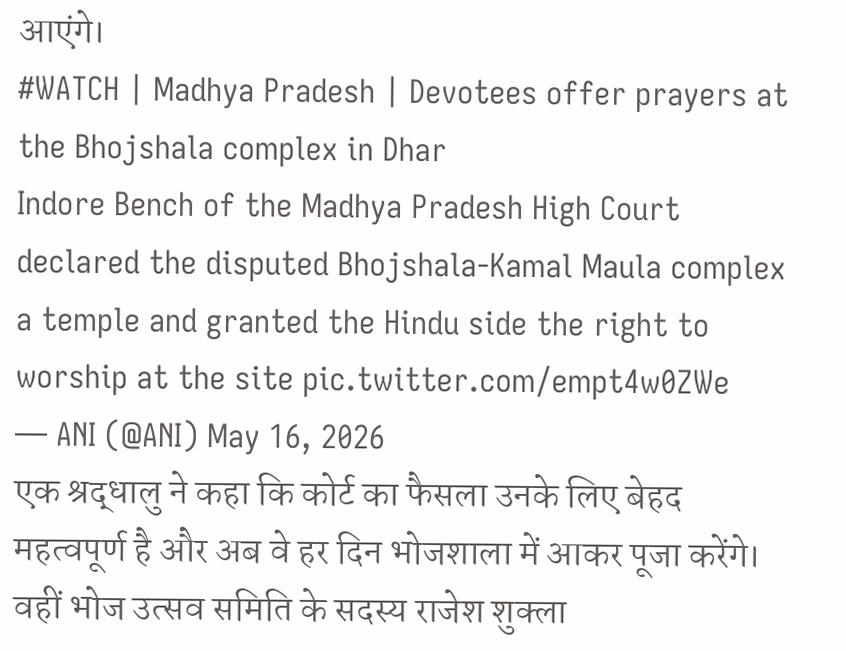आएंगे।
#WATCH | Madhya Pradesh | Devotees offer prayers at the Bhojshala complex in Dhar
Indore Bench of the Madhya Pradesh High Court declared the disputed Bhojshala-Kamal Maula complex a temple and granted the Hindu side the right to worship at the site pic.twitter.com/empt4w0ZWe
— ANI (@ANI) May 16, 2026
एक श्रद्धालु ने कहा कि कोर्ट का फैसला उनके लिए बेहद महत्वपूर्ण है और अब वे हर दिन भोजशाला में आकर पूजा करेंगे। वहीं भोज उत्सव समिति के सदस्य राजेश शुक्ला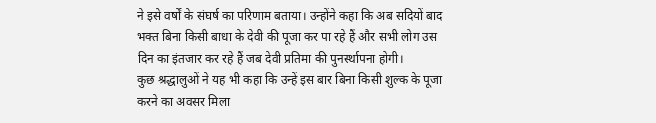ने इसे वर्षों के संघर्ष का परिणाम बताया। उन्होंने कहा कि अब सदियों बाद भक्त बिना किसी बाधा के देवी की पूजा कर पा रहे हैं और सभी लोग उस दिन का इंतजार कर रहे हैं जब देवी प्रतिमा की पुनर्स्थापना होगी।
कुछ श्रद्धालुओं ने यह भी कहा कि उन्हें इस बार बिना किसी शुल्क के पूजा करने का अवसर मिला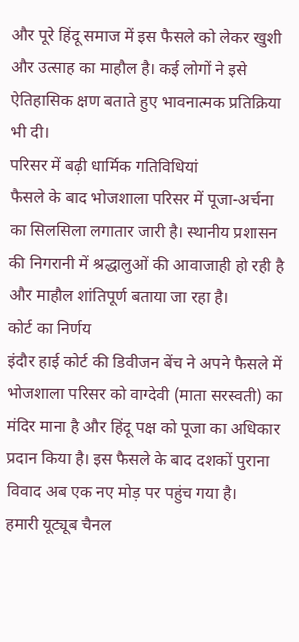और पूरे हिंदू समाज में इस फैसले को लेकर खुशी और उत्साह का माहौल है। कई लोगों ने इसे ऐतिहासिक क्षण बताते हुए भावनात्मक प्रतिक्रिया भी दी।
परिसर में बढ़ी धार्मिक गतिविधियां
फैसले के बाद भोजशाला परिसर में पूजा-अर्चना का सिलसिला लगातार जारी है। स्थानीय प्रशासन की निगरानी में श्रद्धालुओं की आवाजाही हो रही है और माहौल शांतिपूर्ण बताया जा रहा है।
कोर्ट का निर्णय
इंदौर हाई कोर्ट की डिवीजन बेंच ने अपने फैसले में भोजशाला परिसर को वाग्देवी (माता सरस्वती) का मंदिर माना है और हिंदू पक्ष को पूजा का अधिकार प्रदान किया है। इस फैसले के बाद दशकों पुराना विवाद अब एक नए मोड़ पर पहुंच गया है।
हमारी यूट्यूब चैनल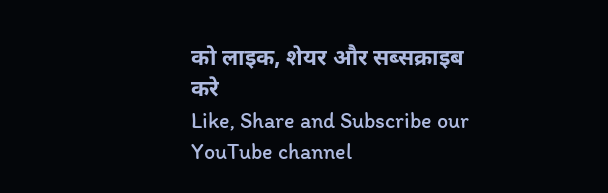को लाइक, शेयर और सब्सक्राइब करे
Like, Share and Subscribe our YouTube channel